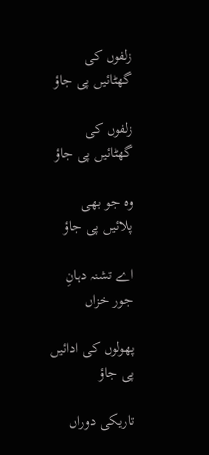زلفوں کی گھٹائیں پی جاؤ

زلفوں کی گھٹائیں پی جاؤ

وہ جو بھی پلائیں پی جاؤ

اے تشنہ دہانِ جور خزاں

پھولوں کی ادائیں پی جاؤ

تاریکی دوراں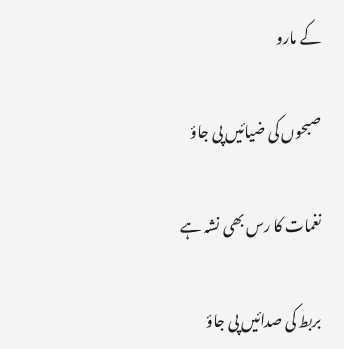کے مارو

صبحوں کی ضیائیں پی جاؤ

نغمات کا رس بھی نشہ ہے

بربط کی صدائیں پی جاؤ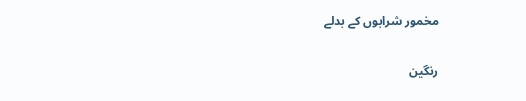مخمور شرابوں کے بدلے

رنگین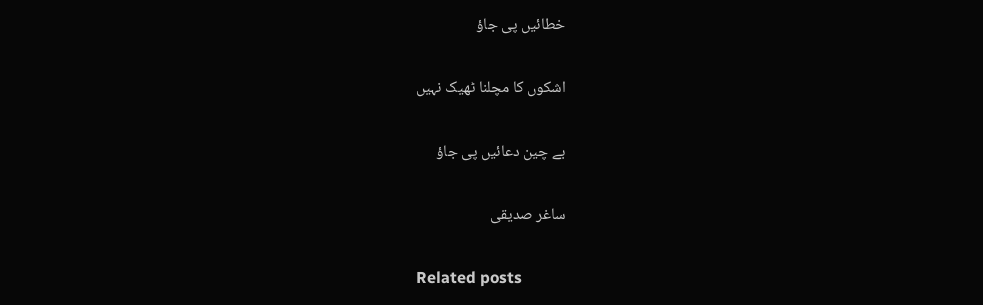خطائیں پی جاؤ

اشکوں کا مچلنا ٹھیک نہیں

بے چین دعائیں پی جاؤ

ساغر صدیقی

Related posts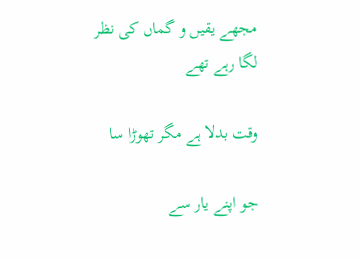مجھے یقیں و گماں کی نظر لگا رہے تھے

وقت بدلا ہے مگر تھوڑا سا

جو اپنے یار سے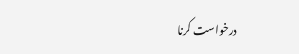درخواست کرنا